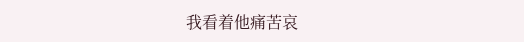我看着他痛苦哀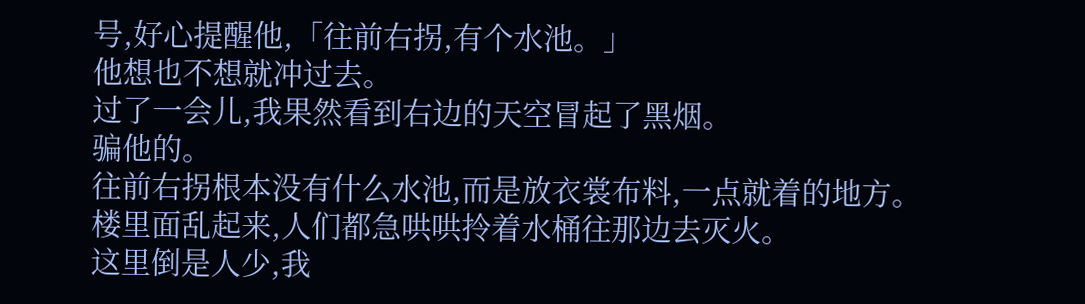号,好心提醒他,「往前右拐,有个水池。」
他想也不想就冲过去。
过了一会儿,我果然看到右边的天空冒起了黑烟。
骗他的。
往前右拐根本没有什么水池,而是放衣裳布料,一点就着的地方。
楼里面乱起来,人们都急哄哄拎着水桶往那边去灭火。
这里倒是人少,我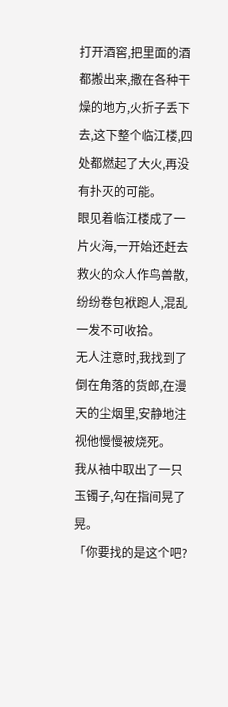打开酒窖,把里面的酒都搬出来,撒在各种干燥的地方,火折子丢下去,这下整个临江楼,四处都燃起了大火,再没有扑灭的可能。
眼见着临江楼成了一片火海,一开始还赶去救火的众人作鸟兽散,纷纷卷包袱跑人,混乱一发不可收拾。
无人注意时,我找到了倒在角落的货郎,在漫天的尘烟里,安静地注视他慢慢被烧死。
我从袖中取出了一只玉镯子,勾在指间晃了晃。
「你要找的是这个吧?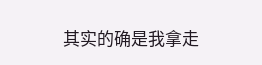其实的确是我拿走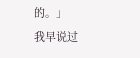的。」
我早说过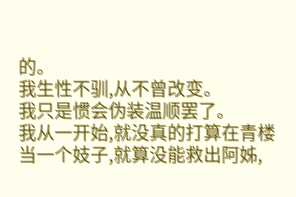的。
我生性不驯,从不曾改变。
我只是惯会伪装温顺罢了。
我从一开始,就没真的打算在青楼当一个妓子,就算没能救出阿姊,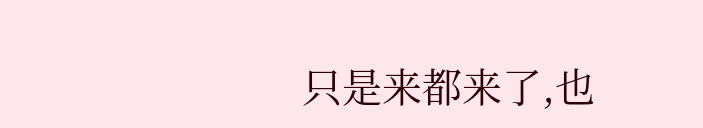只是来都来了,也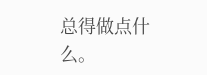总得做点什么。